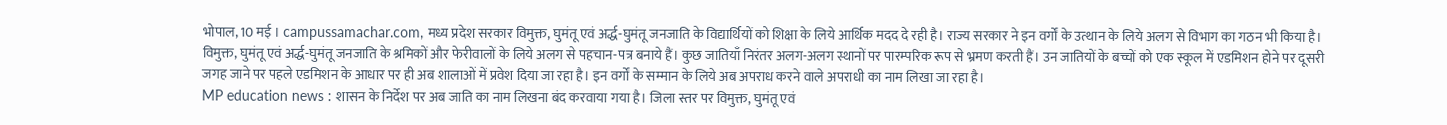भोपाल, 10 मई । campussamachar.com, मध्य प्रदेश सरकार विमुक्त, घुमंतू एवं अर्द्ध-घुमंतू जनजाति के विद्यार्थियों को शिक्षा के लिये आर्थिक मदद दे रही है। राज्य सरकार ने इन वर्गों के उत्थान के लिये अलग से विभाग का गठन भी किया है। विमुक्त, घुमंतू एवं अर्द्ध-घुमंतू जनजाति के श्रमिकों और फेरीवालों के लिये अलग से पहचान-पत्र बनाये हैं। कुछ जातियाँ निरंतर अलग-अलग स्थानों पर पारम्परिक रूप से भ्रमण करती हैं। उन जातियों के बच्चों को एक स्कूल में एडमिशन होने पर दूसरी जगह जाने पर पहले एडमिशन के आधार पर ही अब शालाओं में प्रवेश दिया जा रहा है। इन वर्गों के सम्मान के लिये अब अपराध करने वाले अपराधी का नाम लिखा जा रहा है।
MP education news : शासन के निर्देश पर अब जाति का नाम लिखना बंद करवाया गया है। जिला स्तर पर विमुक्त, घुमंतू एवं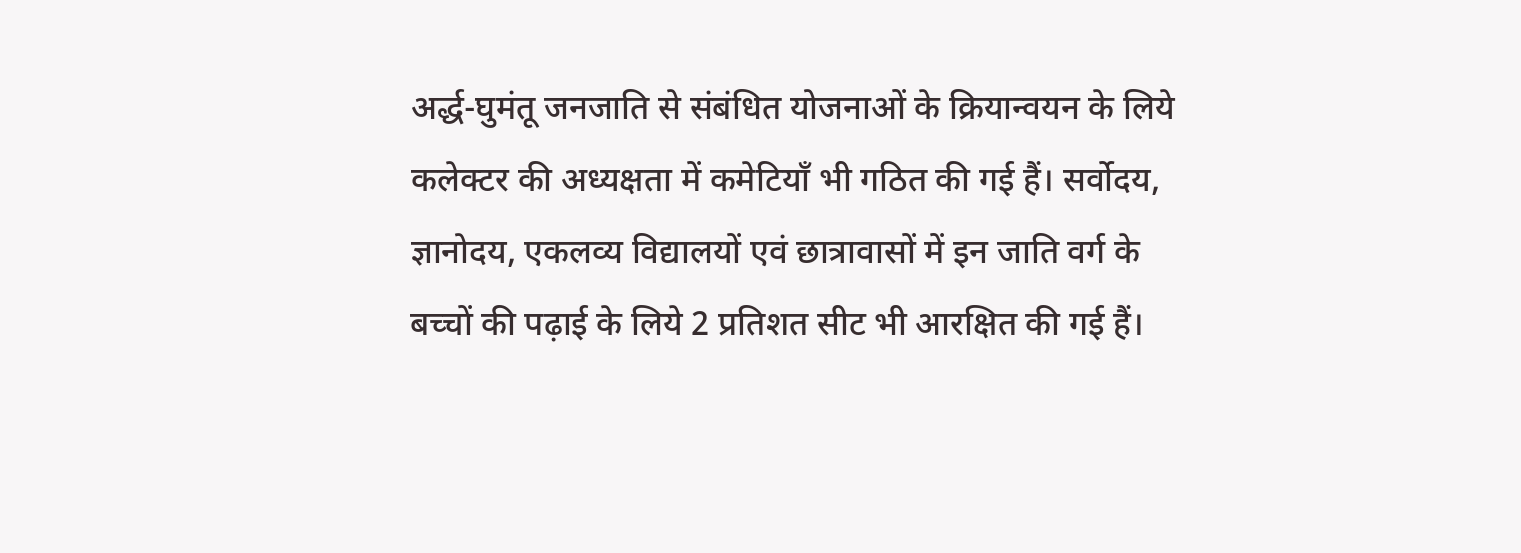अर्द्ध-घुमंतू जनजाति से संबंधित योजनाओं के क्रियान्वयन के लिये कलेक्टर की अध्यक्षता में कमेटियाँ भी गठित की गई हैं। सर्वोदय, ज्ञानोदय, एकलव्य विद्यालयों एवं छात्रावासों में इन जाति वर्ग के बच्चों की पढ़ाई के लिये 2 प्रतिशत सीट भी आरक्षित की गई हैं।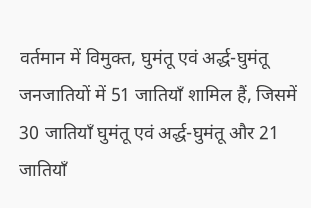वर्तमान में विमुक्त, घुमंतू एवं अर्द्ध-घुमंतू जनजातियों में 51 जातियाँ शामिल हैं, जिसमें 30 जातियाँ घुमंतू एवं अर्द्ध-घुमंतू और 21 जातियाँ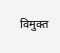विमुक्त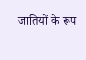जातियों के रूप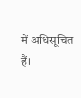में अधिसूचित हैं।